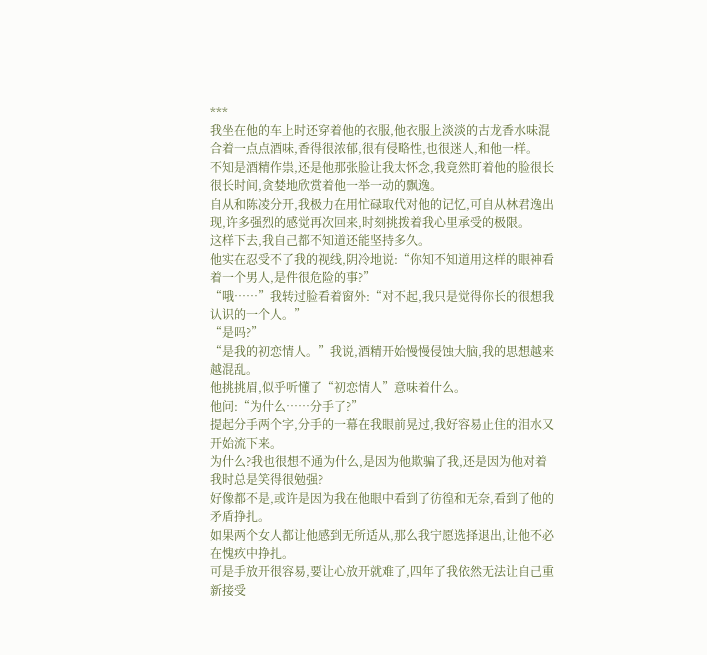***
我坐在他的车上时还穿着他的衣服,他衣服上淡淡的古龙香水味混合着一点点酒味,香得很浓郁,很有侵略性,也很迷人,和他一样。
不知是酒精作祟,还是他那张脸让我太怀念,我竟然盯着他的脸很长很长时间,贪婪地欣赏着他一举一动的飘逸。
自从和陈凌分开,我极力在用忙碌取代对他的记忆,可自从林君逸出现,许多强烈的感觉再次回来,时刻挑拨着我心里承受的极限。
这样下去,我自己都不知道还能坚持多久。
他实在忍受不了我的视线,阴冷地说:“你知不知道用这样的眼神看着一个男人,是件很危险的事?”
“哦……”我转过脸看着窗外:“对不起,我只是觉得你长的很想我认识的一个人。”
“是吗?”
“是我的初恋情人。”我说,酒精开始慢慢侵蚀大脑,我的思想越来越混乱。
他挑挑眉,似乎听懂了“初恋情人”意味着什么。
他问:“为什么……分手了?”
提起分手两个字,分手的一幕在我眼前晃过,我好容易止住的泪水又开始流下来。
为什么?我也很想不通为什么,是因为他欺骗了我,还是因为他对着我时总是笑得很勉强?
好像都不是,或许是因为我在他眼中看到了彷徨和无奈,看到了他的矛盾挣扎。
如果两个女人都让他感到无所适从,那么我宁愿选择退出,让他不必在愧疚中挣扎。
可是手放开很容易,要让心放开就难了,四年了我依然无法让自己重新接受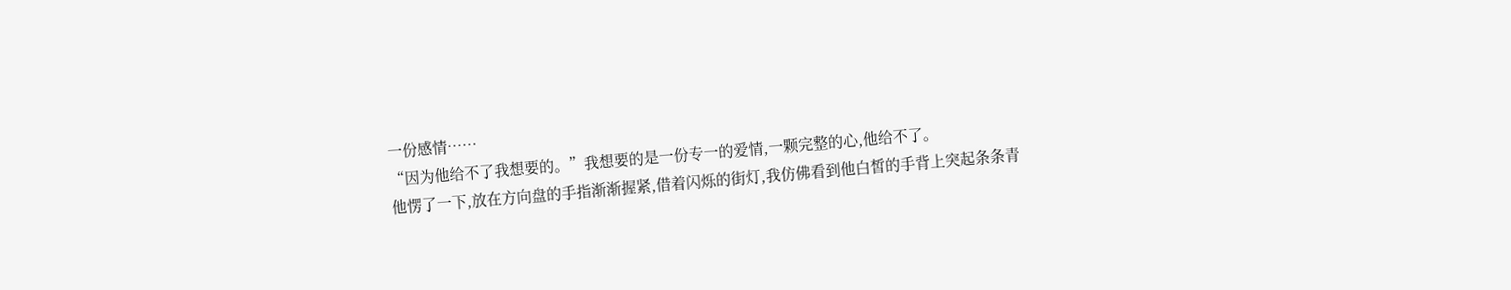一份感情……
“因为他给不了我想要的。”我想要的是一份专一的爱情,一颗完整的心,他给不了。
他愣了一下,放在方向盘的手指渐渐握紧,借着闪烁的街灯,我仿佛看到他白皙的手背上突起条条青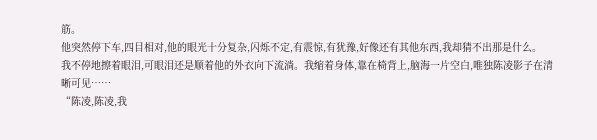筋。
他突然停下车,四目相对,他的眼光十分复杂,闪烁不定,有震惊,有犹豫,好像还有其他东西,我却猜不出那是什么。
我不停地擦着眼泪,可眼泪还是顺着他的外衣向下流淌。我缩着身体,靠在椅背上,脑海一片空白,唯独陈凌影子在清晰可见……
“陈凌,陈凌,我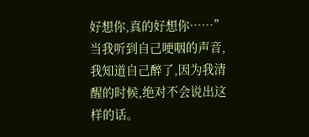好想你,真的好想你……”当我听到自己哽咽的声音,我知道自己醉了,因为我清醒的时候,绝对不会说出这样的话。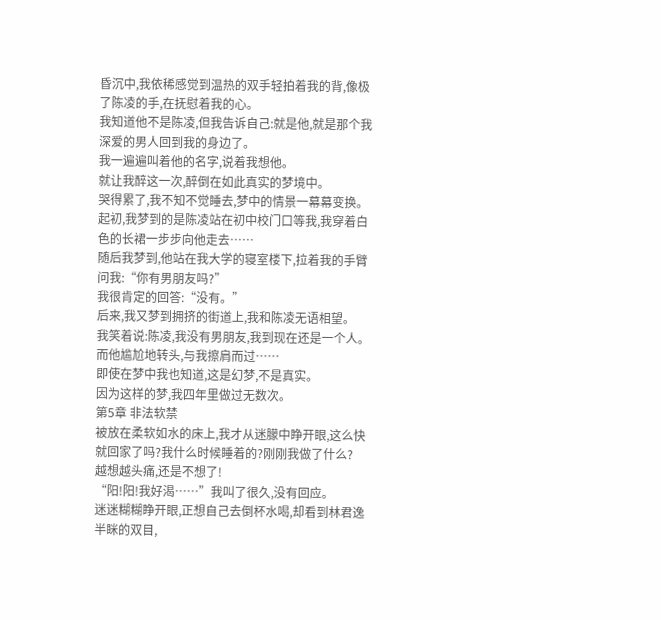昏沉中,我依稀感觉到温热的双手轻拍着我的背,像极了陈凌的手,在抚慰着我的心。
我知道他不是陈凌,但我告诉自己:就是他,就是那个我深爱的男人回到我的身边了。
我一遍遍叫着他的名字,说着我想他。
就让我醉这一次,醉倒在如此真实的梦境中。
哭得累了,我不知不觉睡去,梦中的情景一幕幕变换。
起初,我梦到的是陈凌站在初中校门口等我,我穿着白色的长裙一步步向他走去……
随后我梦到,他站在我大学的寝室楼下,拉着我的手臂问我:“你有男朋友吗?”
我很肯定的回答:“没有。”
后来,我又梦到拥挤的街道上,我和陈凌无语相望。
我笑着说:陈凌,我没有男朋友,我到现在还是一个人。
而他尴尬地转头,与我擦肩而过……
即使在梦中我也知道,这是幻梦,不是真实。
因为这样的梦,我四年里做过无数次。
第5章 非法软禁
被放在柔软如水的床上,我才从迷朦中睁开眼,这么快就回家了吗?我什么时候睡着的?刚刚我做了什么?
越想越头痛,还是不想了!
“阳!阳!我好渴……”我叫了很久,没有回应。
迷迷糊糊睁开眼,正想自己去倒杯水喝,却看到林君逸半眯的双目,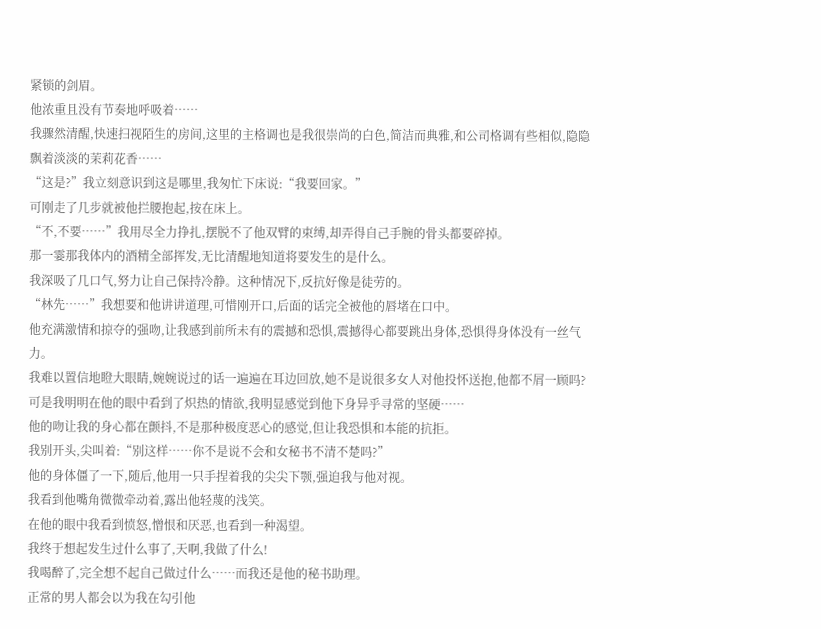紧锁的剑眉。
他浓重且没有节奏地呼吸着……
我骤然清醒,快速扫视陌生的房间,这里的主格调也是我很崇尚的白色,简洁而典雅,和公司格调有些相似,隐隐飘着淡淡的茉莉花香……
“这是?”我立刻意识到这是哪里,我匆忙下床说:“我要回家。”
可刚走了几步就被他拦腰抱起,按在床上。
“不,不要……”我用尽全力挣扎,摆脱不了他双臂的束缚,却弄得自己手腕的骨头都要碎掉。
那一霎那我体内的酒精全部挥发,无比清醒地知道将要发生的是什么。
我深吸了几口气,努力让自己保持冷静。这种情况下,反抗好像是徒劳的。
“林先……”我想要和他讲讲道理,可惜刚开口,后面的话完全被他的唇堵在口中。
他充满激情和掠夺的强吻,让我感到前所未有的震撼和恐惧,震撼得心都要跳出身体,恐惧得身体没有一丝气力。
我难以置信地瞪大眼睛,婉婉说过的话一遍遍在耳边回放,她不是说很多女人对他投怀送抱,他都不屑一顾吗?可是我明明在他的眼中看到了炽热的情欲,我明显感觉到他下身异乎寻常的坚硬……
他的吻让我的身心都在颤抖,不是那种极度恶心的感觉,但让我恐惧和本能的抗拒。
我别开头,尖叫着:“别这样……你不是说不会和女秘书不清不楚吗?”
他的身体僵了一下,随后,他用一只手捏着我的尖尖下颚,强迫我与他对视。
我看到他嘴角微微牵动着,露出他轻蔑的浅笑。
在他的眼中我看到愤怒,憎恨和厌恶,也看到一种渴望。
我终于想起发生过什么事了,天啊,我做了什么!
我喝醉了,完全想不起自己做过什么……而我还是他的秘书助理。
正常的男人都会以为我在勾引他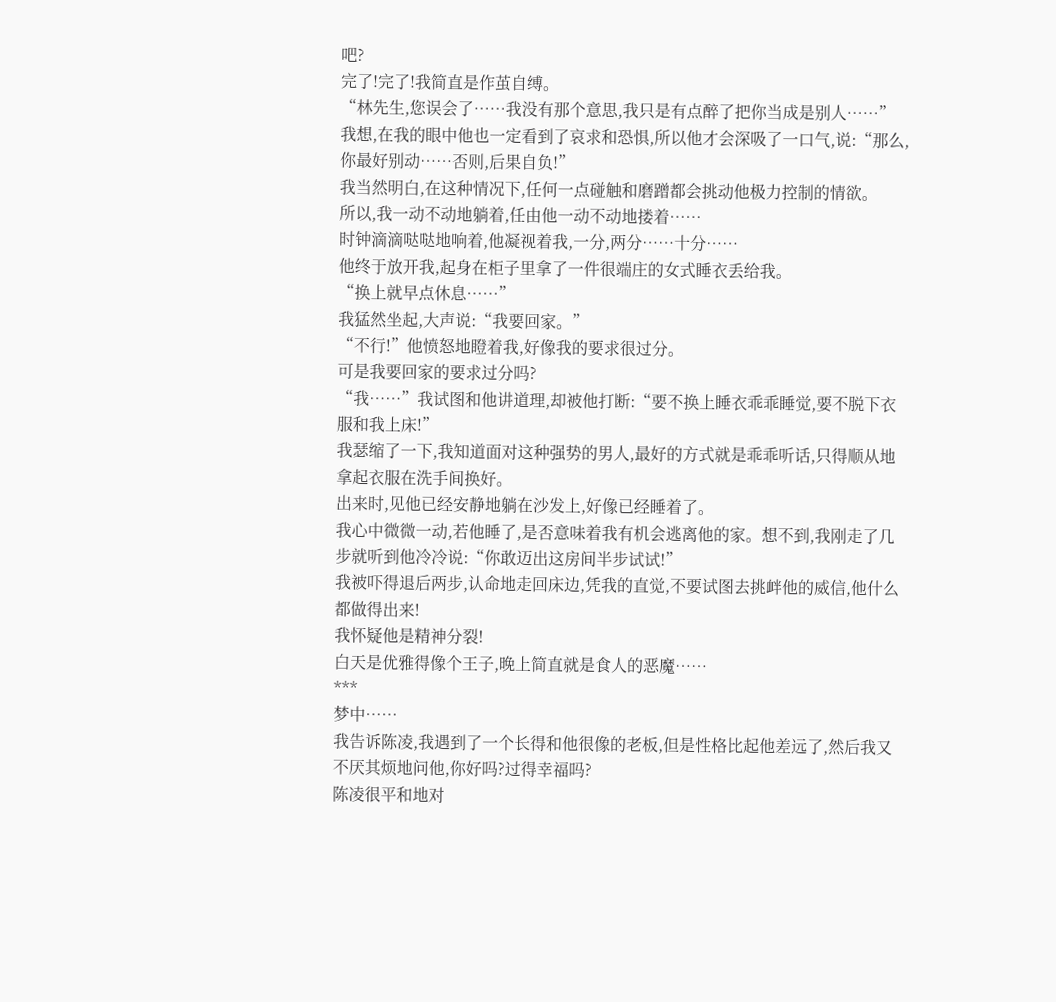吧?
完了!完了!我简直是作茧自缚。
“林先生,您误会了……我没有那个意思,我只是有点醉了把你当成是别人……”
我想,在我的眼中他也一定看到了哀求和恐惧,所以他才会深吸了一口气,说:“那么,你最好别动……否则,后果自负!”
我当然明白,在这种情况下,任何一点碰触和磨蹭都会挑动他极力控制的情欲。
所以,我一动不动地躺着,任由他一动不动地搂着……
时钟滴滴哒哒地响着,他凝视着我,一分,两分……十分……
他终于放开我,起身在柜子里拿了一件很端庄的女式睡衣丢给我。
“换上就早点休息……”
我猛然坐起,大声说:“我要回家。”
“不行!”他愤怒地瞪着我,好像我的要求很过分。
可是我要回家的要求过分吗?
“我……”我试图和他讲道理,却被他打断:“要不换上睡衣乖乖睡觉,要不脱下衣服和我上床!”
我瑟缩了一下,我知道面对这种强势的男人,最好的方式就是乖乖听话,只得顺从地拿起衣服在洗手间换好。
出来时,见他已经安静地躺在沙发上,好像已经睡着了。
我心中微微一动,若他睡了,是否意味着我有机会逃离他的家。想不到,我刚走了几步就听到他冷冷说:“你敢迈出这房间半步试试!”
我被吓得退后两步,认命地走回床边,凭我的直觉,不要试图去挑衅他的威信,他什么都做得出来!
我怀疑他是精神分裂!
白天是优雅得像个王子,晚上简直就是食人的恶魔……
***
梦中……
我告诉陈凌,我遇到了一个长得和他很像的老板,但是性格比起他差远了,然后我又不厌其烦地问他,你好吗?过得幸福吗?
陈凌很平和地对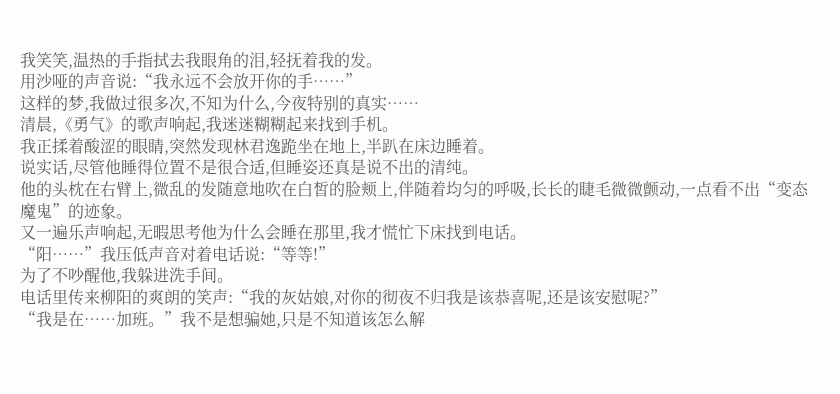我笑笑,温热的手指拭去我眼角的泪,轻抚着我的发。
用沙哑的声音说:“我永远不会放开你的手……”
这样的梦,我做过很多次,不知为什么,今夜特别的真实……
清晨,《勇气》的歌声响起,我迷迷糊糊起来找到手机。
我正揉着酸涩的眼睛,突然发现林君逸跪坐在地上,半趴在床边睡着。
说实话,尽管他睡得位置不是很合适,但睡姿还真是说不出的清纯。
他的头枕在右臂上,微乱的发随意地吹在白皙的脸颊上,伴随着均匀的呼吸,长长的睫毛微微颤动,一点看不出“变态魔鬼”的迹象。
又一遍乐声响起,无暇思考他为什么会睡在那里,我才慌忙下床找到电话。
“阳……”我压低声音对着电话说:“等等!”
为了不吵醒他,我躲进洗手间。
电话里传来柳阳的爽朗的笑声:“我的灰姑娘,对你的彻夜不归我是该恭喜呢,还是该安慰呢?”
“我是在……加班。”我不是想骗她,只是不知道该怎么解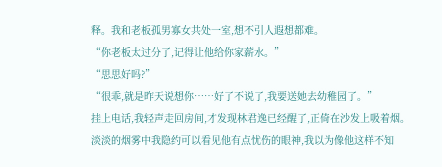释。我和老板孤男寡女共处一室,想不引人遐想都难。
“你老板太过分了,记得让他给你家薪水。”
“思思好吗?”
“很乖,就是昨天说想你……好了不说了,我要送她去幼稚园了。”
挂上电话,我轻声走回房间,才发现林君逸已经醒了,正倚在沙发上吸着烟。
淡淡的烟雾中我隐约可以看见他有点忧伤的眼神,我以为像他这样不知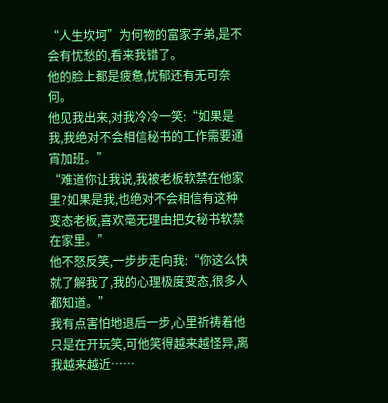“人生坎坷”为何物的富家子弟,是不会有忧愁的,看来我错了。
他的脸上都是疲惫,忧郁还有无可奈何。
他见我出来,对我冷冷一笑:“如果是我,我绝对不会相信秘书的工作需要通宵加班。”
“难道你让我说,我被老板软禁在他家里?如果是我,也绝对不会相信有这种变态老板,喜欢毫无理由把女秘书软禁在家里。”
他不怒反笑,一步步走向我:“你这么快就了解我了,我的心理极度变态,很多人都知道。”
我有点害怕地退后一步,心里祈祷着他只是在开玩笑,可他笑得越来越怪异,离我越来越近……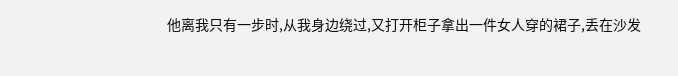他离我只有一步时,从我身边绕过,又打开柜子拿出一件女人穿的裙子,丢在沙发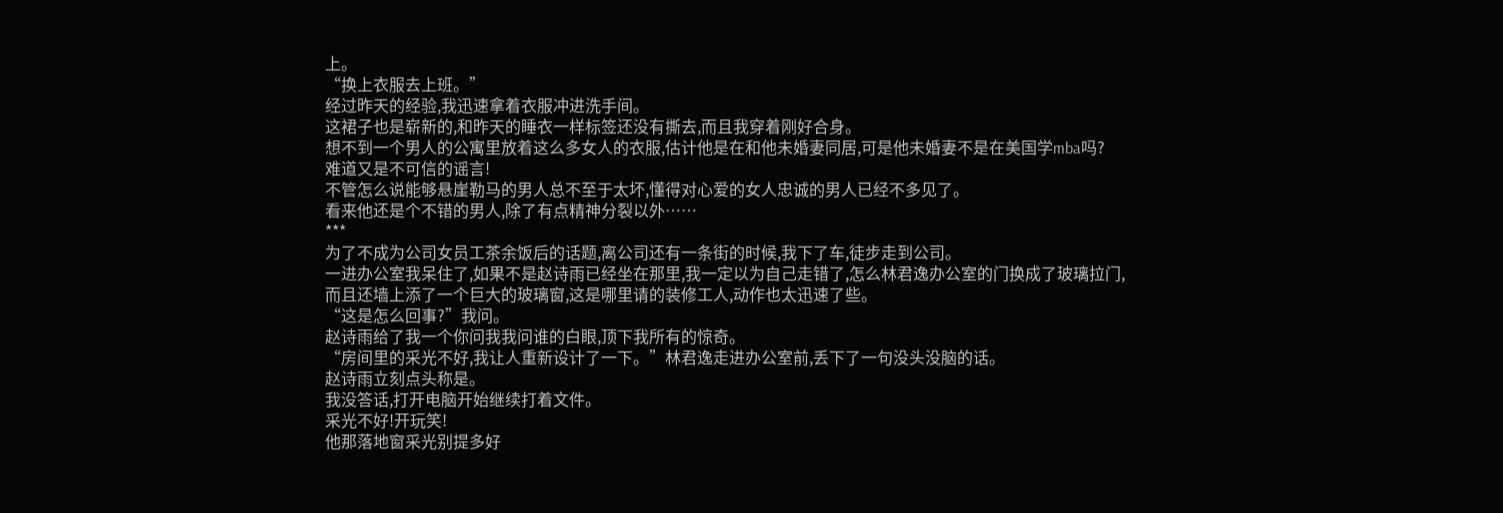上。
“换上衣服去上班。”
经过昨天的经验,我迅速拿着衣服冲进洗手间。
这裙子也是崭新的,和昨天的睡衣一样标签还没有撕去,而且我穿着刚好合身。
想不到一个男人的公寓里放着这么多女人的衣服,估计他是在和他未婚妻同居,可是他未婚妻不是在美国学mba吗?
难道又是不可信的谣言!
不管怎么说能够悬崖勒马的男人总不至于太坏,懂得对心爱的女人忠诚的男人已经不多见了。
看来他还是个不错的男人,除了有点精神分裂以外……
***
为了不成为公司女员工茶余饭后的话题,离公司还有一条街的时候,我下了车,徒步走到公司。
一进办公室我呆住了,如果不是赵诗雨已经坐在那里,我一定以为自己走错了,怎么林君逸办公室的门换成了玻璃拉门,而且还墙上添了一个巨大的玻璃窗,这是哪里请的装修工人,动作也太迅速了些。
“这是怎么回事?”我问。
赵诗雨给了我一个你问我我问谁的白眼,顶下我所有的惊奇。
“房间里的采光不好,我让人重新设计了一下。”林君逸走进办公室前,丢下了一句没头没脑的话。
赵诗雨立刻点头称是。
我没答话,打开电脑开始继续打着文件。
采光不好!开玩笑!
他那落地窗采光别提多好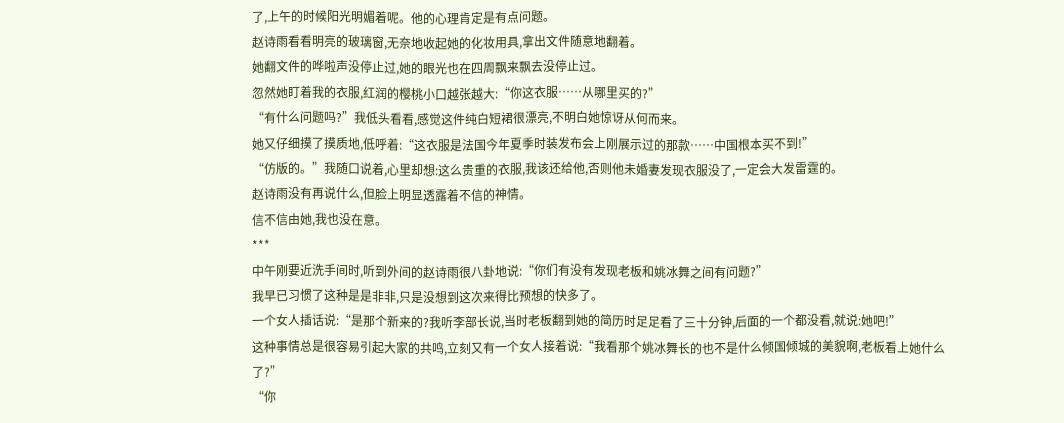了,上午的时候阳光明媚着呢。他的心理肯定是有点问题。
赵诗雨看看明亮的玻璃窗,无奈地收起她的化妆用具,拿出文件随意地翻着。
她翻文件的哗啦声没停止过,她的眼光也在四周飘来飘去没停止过。
忽然她盯着我的衣服,红润的樱桃小口越张越大:“你这衣服……从哪里买的?”
“有什么问题吗?”我低头看看,感觉这件纯白短裙很漂亮,不明白她惊讶从何而来。
她又仔细摸了摸质地,低呼着:“这衣服是法国今年夏季时装发布会上刚展示过的那款……中国根本买不到!”
“仿版的。”我随口说着,心里却想:这么贵重的衣服,我该还给他,否则他未婚妻发现衣服没了,一定会大发雷霆的。
赵诗雨没有再说什么,但脸上明显透露着不信的神情。
信不信由她,我也没在意。
***
中午刚要近洗手间时,听到外间的赵诗雨很八卦地说:“你们有没有发现老板和姚冰舞之间有问题?”
我早已习惯了这种是是非非,只是没想到这次来得比预想的快多了。
一个女人插话说:“是那个新来的?我听李部长说,当时老板翻到她的简历时足足看了三十分钟,后面的一个都没看,就说:她吧!”
这种事情总是很容易引起大家的共鸣,立刻又有一个女人接着说:“我看那个姚冰舞长的也不是什么倾国倾城的美貌啊,老板看上她什么了?”
“你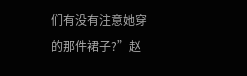们有没有注意她穿的那件裙子?”赵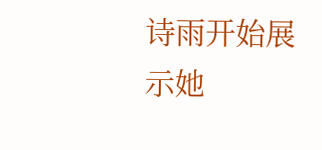诗雨开始展示她